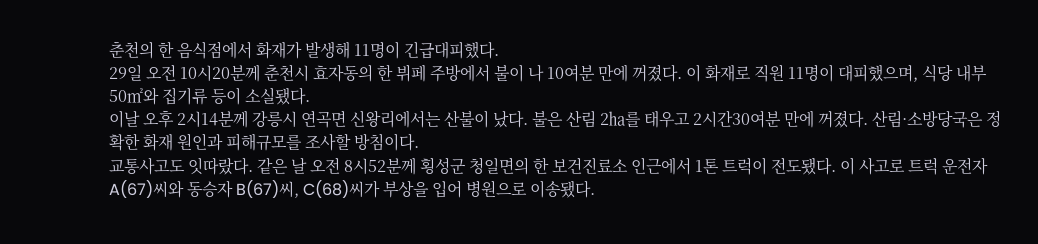춘천의 한 음식점에서 화재가 발생해 11명이 긴급대피했다.
29일 오전 10시20분께 춘천시 효자동의 한 뷔페 주방에서 불이 나 10여분 만에 꺼졌다. 이 화재로 직원 11명이 대피했으며, 식당 내부 50㎡와 집기류 등이 소실됐다.
이날 오후 2시14분께 강릉시 연곡면 신왕리에서는 산불이 났다. 불은 산림 2㏊를 태우고 2시간30여분 만에 꺼졌다. 산림·소방당국은 정확한 화재 원인과 피해규모를 조사할 방침이다.
교통사고도 잇따랐다. 같은 날 오전 8시52분께 횡성군 청일면의 한 보건진료소 인근에서 1톤 트럭이 전도됐다. 이 사고로 트럭 운전자 A(67)씨와 동승자 B(67)씨, C(68)씨가 부상을 입어 병원으로 이송됐다.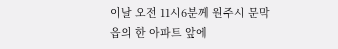이날 오전 11시6분께 원주시 문막읍의 한 아파트 앞에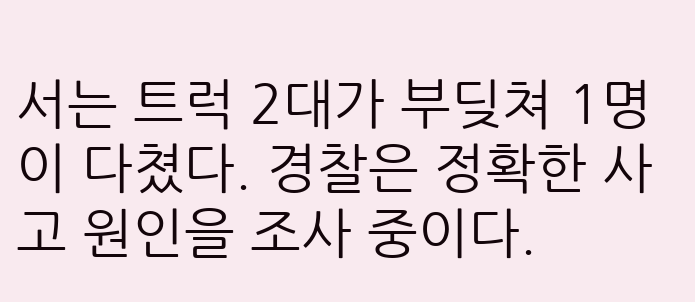서는 트럭 2대가 부딪쳐 1명이 다쳤다. 경찰은 정확한 사고 원인을 조사 중이다.